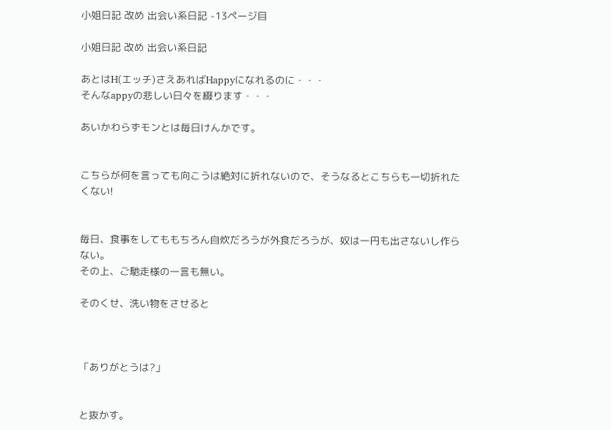小姐日記 改め 出会い系日記 -13ページ目

小姐日記 改め 出会い系日記

あとはH(エッチ)さえあればHappyになれるのに・・・
そんなappyの悲しい日々を綴ります・・・

あいかわらずモンとは毎日けんかです。


こちらが何を言っても向こうは絶対に折れないので、そうなるとこちらも一切折れたくない!


毎日、食事をしてももちろん自炊だろうが外食だろうが、奴は一円も出さないし作らない。
その上、ご馳走様の一言も無い。

そのくせ、洗い物をさせると



「ありがとうは?」


と抜かす。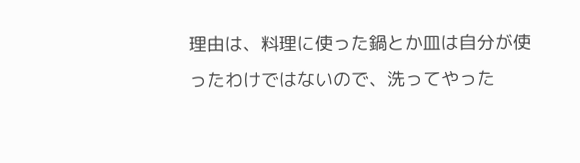理由は、料理に使った鍋とか皿は自分が使ったわけではないので、洗ってやった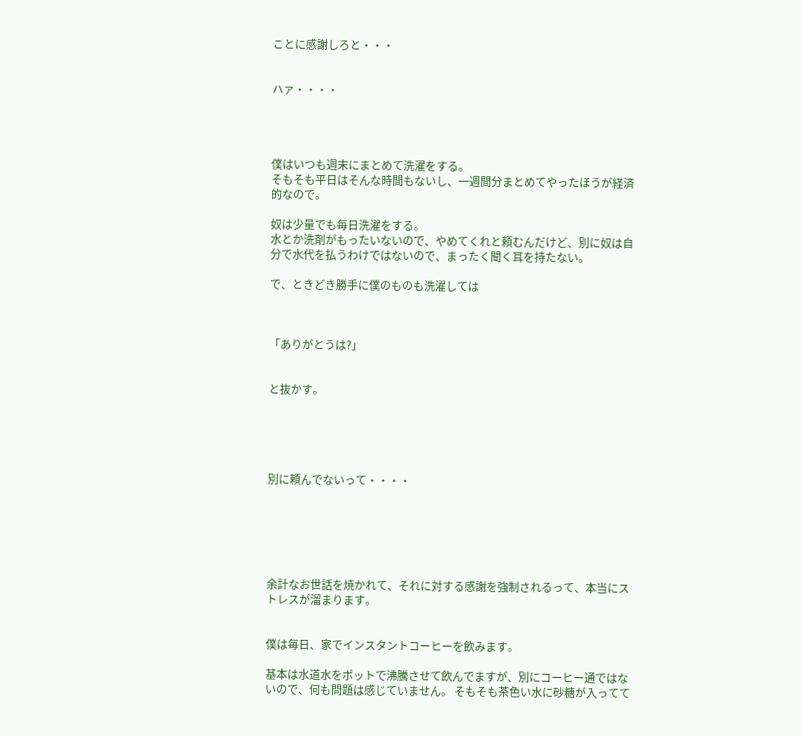ことに感謝しろと・・・


ハァ・・・・




僕はいつも週末にまとめて洗濯をする。
そもそも平日はそんな時間もないし、一週間分まとめてやったほうが経済的なので。

奴は少量でも毎日洗濯をする。
水とか洗剤がもったいないので、やめてくれと頼むんだけど、別に奴は自分で水代を払うわけではないので、まったく聞く耳を持たない。

で、ときどき勝手に僕のものも洗濯しては



「ありがとうは?」


と抜かす。





別に頼んでないって・・・・






余計なお世話を焼かれて、それに対する感謝を強制されるって、本当にストレスが溜まります。


僕は毎日、家でインスタントコーヒーを飲みます。

基本は水道水をポットで沸騰させて飲んでますが、別にコーヒー通ではないので、何も問題は感じていません。 そもそも茶色い水に砂糖が入ってて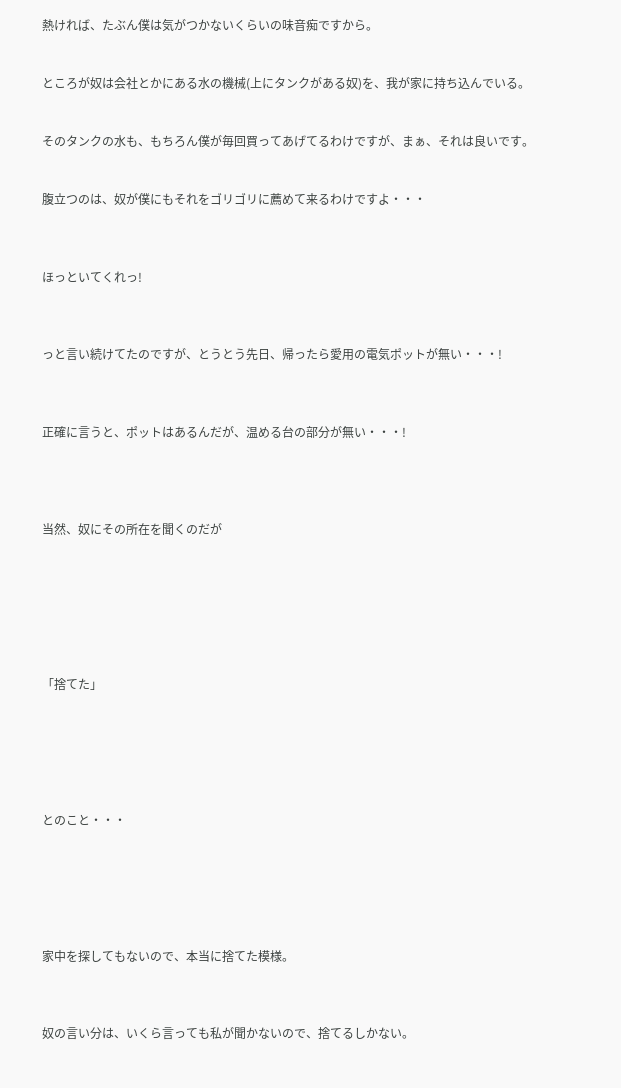熱ければ、たぶん僕は気がつかないくらいの味音痴ですから。


ところが奴は会社とかにある水の機械(上にタンクがある奴)を、我が家に持ち込んでいる。


そのタンクの水も、もちろん僕が毎回買ってあげてるわけですが、まぁ、それは良いです。


腹立つのは、奴が僕にもそれをゴリゴリに薦めて来るわけですよ・・・



ほっといてくれっ!



っと言い続けてたのですが、とうとう先日、帰ったら愛用の電気ポットが無い・・・!



正確に言うと、ポットはあるんだが、温める台の部分が無い・・・!




当然、奴にその所在を聞くのだが







「捨てた」






とのこと・・・






家中を探してもないので、本当に捨てた模様。



奴の言い分は、いくら言っても私が聞かないので、捨てるしかない。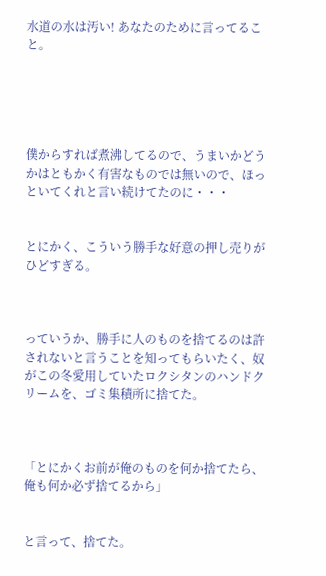水道の水は汚い! あなたのために言ってること。





僕からすれば煮沸してるので、うまいかどうかはともかく有害なものでは無いので、ほっといてくれと言い続けてたのに・・・


とにかく、こういう勝手な好意の押し売りがひどすぎる。



っていうか、勝手に人のものを捨てるのは許されないと言うことを知ってもらいたく、奴がこの冬愛用していたロクシタンのハンドクリームを、ゴミ集積所に捨てた。



「とにかくお前が俺のものを何か捨てたら、俺も何か必ず捨てるから」


と言って、捨てた。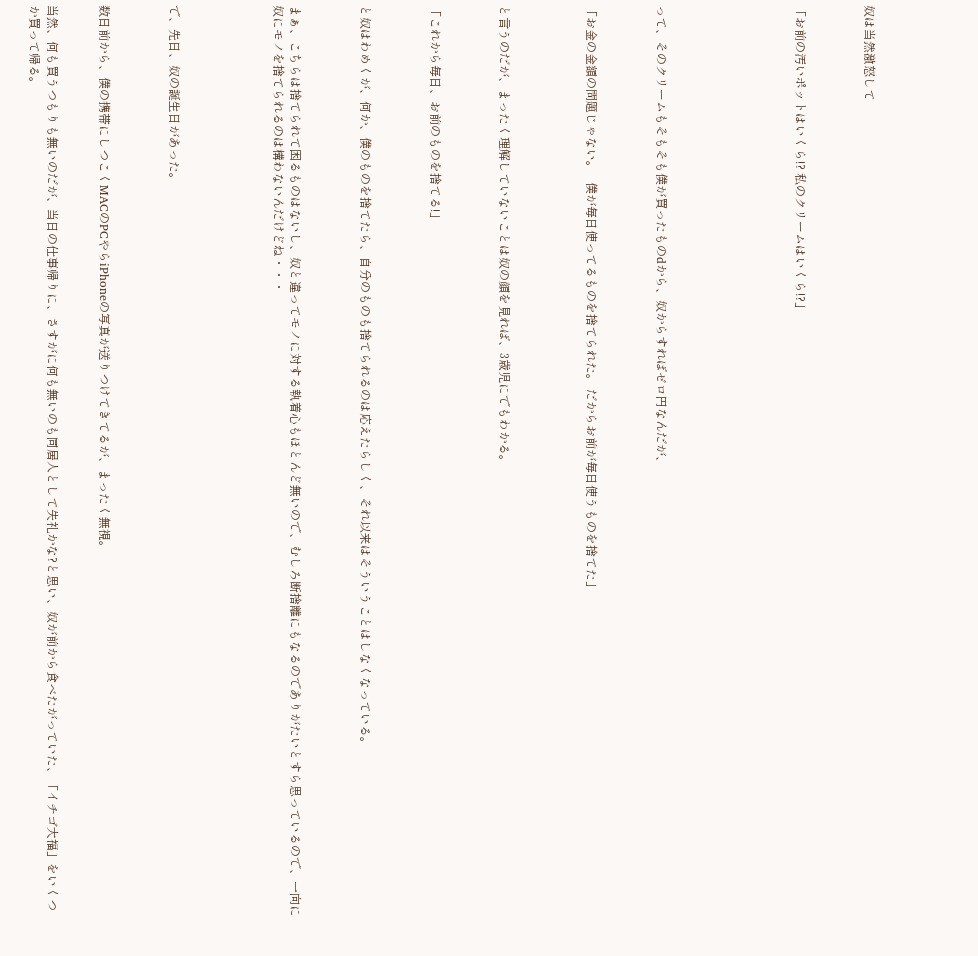奴は当然激怒して



「お前の汚いポットはいくら!? 私のクリームはいくら!?」







って、そのクリームもそもそも僕が買ったものdから、奴からすればゼロ円なんだが、



「お金の金額の問題じゃない。   僕が毎日使ってるものを捨てられた。 だからお前が毎日使うものを捨てた」




と言うのだが、まったく理解していないことは奴の顔を見れば、3歳児にでもわかる。



「これから毎日、お前のものを捨てる!」



と奴はわめくが、何か、僕のものを捨てたら、自分のものも捨てられるのは応えたらしく、それ以来はそういうことはしなくなっている。



まぁ、こちらは捨てられて困るものはないし、奴と違ってモノに対する執着心もほとんど無いので、むしろ断捨離にもなるのでありがたいとすら思っているので、一向に奴にモノを捨てられるのは構わないんだけどね・・・





で、先日、奴の誕生日があった。



数日前から、僕の携帯にしつこくMACのPCやらiPhoneの写真が送りつけてきてるが、まったく無視。


当然、何も買うつもりも無いのだが、当日の仕事帰りに、さすがに何も無いのも同居人として失礼かな?と思い、奴が前から食べたがっていた、「イチゴ大福」をいくつか買って帰る。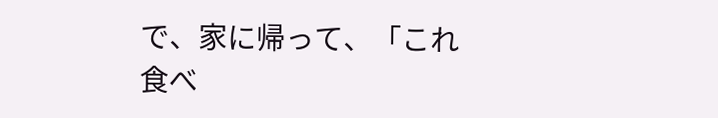で、家に帰って、「これ食べ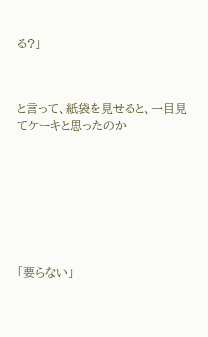る?」



と言って、紙袋を見せると、一目見てケーキと思ったのか








「要らない」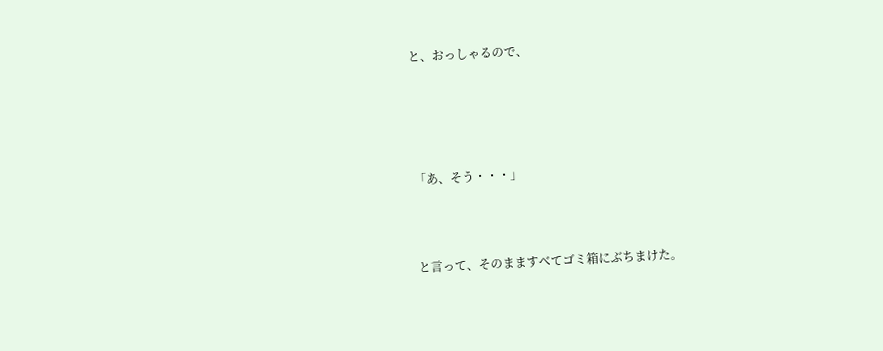と、おっしゃるので、






「あ、そう・・・」




と言って、そのまますべてゴミ箱にぶちまけた。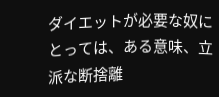ダイエットが必要な奴にとっては、ある意味、立派な断捨離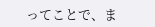ってことで、ま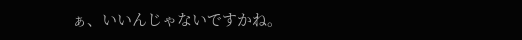ぁ、いいんじゃないですかね。